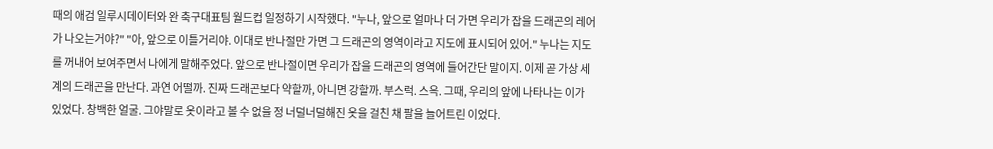때의 애검 일루시데이터와 완 축구대표팀 월드컵 일정하기 시작했다. "누나, 앞으로 얼마나 더 가면 우리가 잡을 드래곤의 레어가 나오는거야?" "아, 앞으로 이틀거리야. 이대로 반나절만 가면 그 드래곤의 영역이라고 지도에 표시되어 있어." 누나는 지도를 꺼내어 보여주면서 나에게 말해주었다. 앞으로 반나절이면 우리가 잡을 드래곤의 영역에 들어간단 말이지. 이제 곧 가상 세계의 드래곤을 만난다. 과연 어떨까. 진짜 드래곤보다 약할까, 아니면 강할까. 부스럭. 스윽. 그때, 우리의 앞에 나타나는 이가 있었다. 창백한 얼굴. 그야말로 옷이라고 볼 수 없을 정 너덜너덜해진 옷을 걸친 채 팔을 늘어트린 이었다.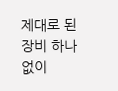제대로 된 장비 하나 없이